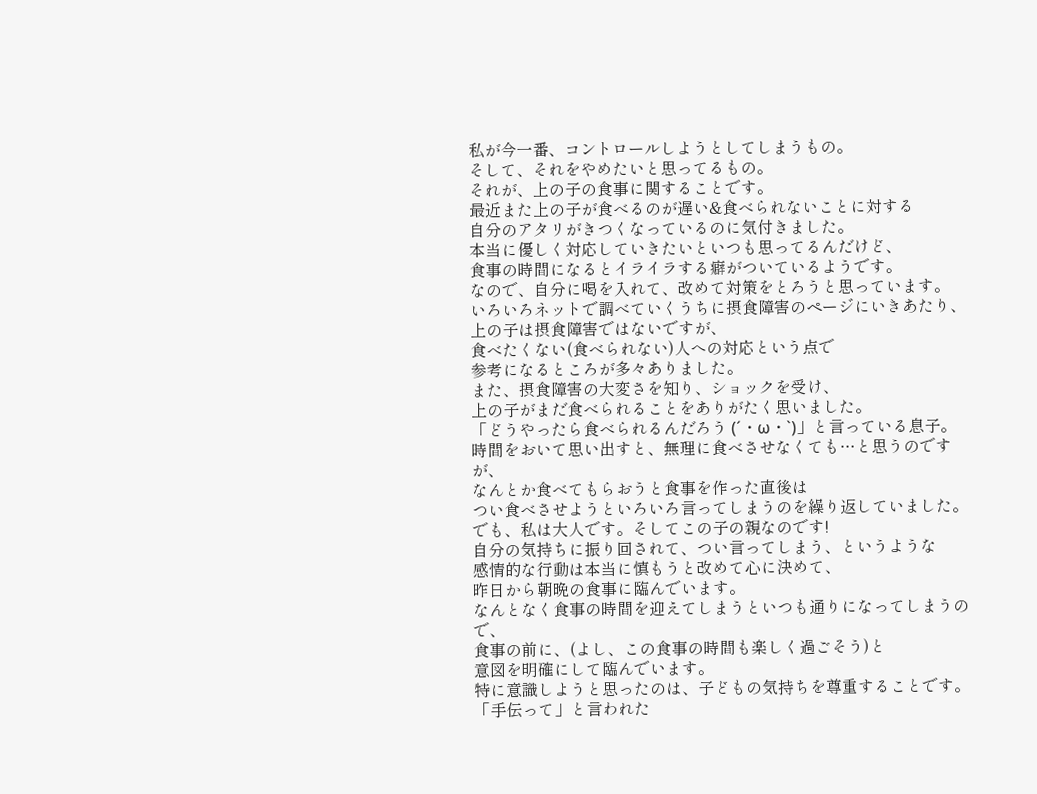私が今一番、コントロールしようとしてしまうもの。
そして、それをやめたいと思ってるもの。
それが、上の子の食事に関することです。
最近また上の子が食べるのが遅い&食べられないことに対する
自分のアタリがきつくなっているのに気付きました。
本当に優しく対応していきたいといつも思ってるんだけど、
食事の時間になるとイライラする癖がついているようです。
なので、自分に喝を入れて、改めて対策をとろうと思っています。
いろいろネットで調べていくうちに摂食障害のページにいきあたり、
上の子は摂食障害ではないですが、
食べたくない(食べられない)人への対応という点で
参考になるところが多々ありました。
また、摂食障害の大変さを知り、ショックを受け、
上の子がまだ食べられることをありがたく思いました。
「どうやったら食べられるんだろう (´・ω・`)」と言っている息子。
時間をおいて思い出すと、無理に食べさせなくても…と思うのですが、
なんとか食べてもらおうと食事を作った直後は
つい食べさせようといろいろ言ってしまうのを繰り返していました。
でも、私は大人です。そしてこの子の親なのです!
自分の気持ちに振り回されて、つい言ってしまう、というような
感情的な行動は本当に慎もうと改めて心に決めて、
昨日から朝晩の食事に臨んでいます。
なんとなく食事の時間を迎えてしまうといつも通りになってしまうので、
食事の前に、(よし、この食事の時間も楽しく過ごそう)と
意図を明確にして臨んでいます。
特に意識しようと思ったのは、子どもの気持ちを尊重することです。
「手伝って」と言われた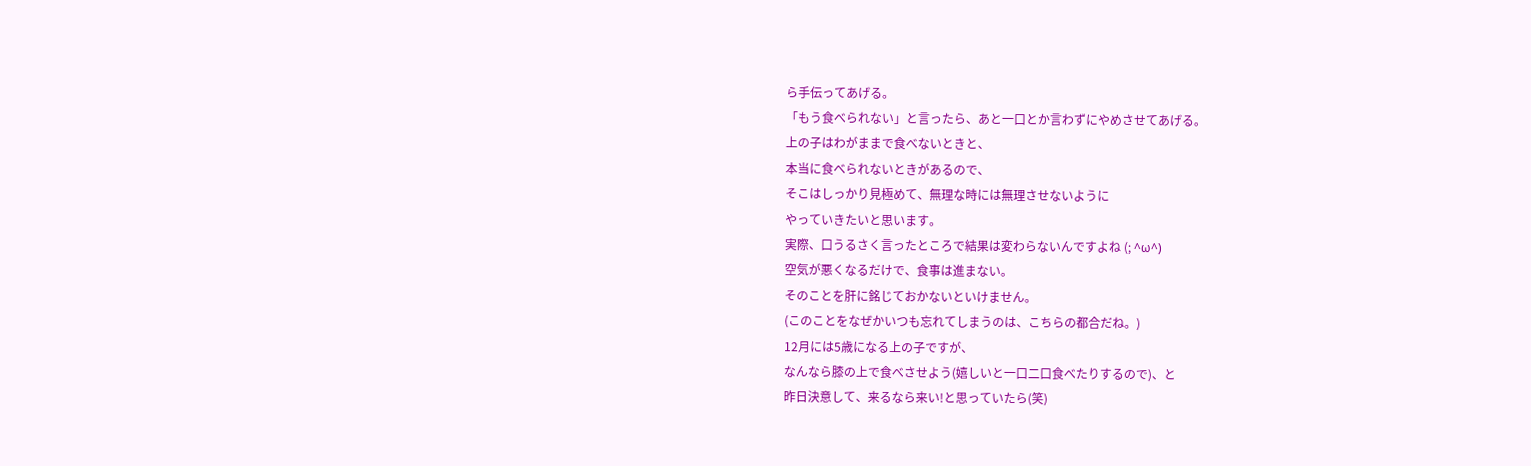ら手伝ってあげる。
「もう食べられない」と言ったら、あと一口とか言わずにやめさせてあげる。
上の子はわがままで食べないときと、
本当に食べられないときがあるので、
そこはしっかり見極めて、無理な時には無理させないように
やっていきたいと思います。
実際、口うるさく言ったところで結果は変わらないんですよね (; ^ω^)
空気が悪くなるだけで、食事は進まない。
そのことを肝に銘じておかないといけません。
(このことをなぜかいつも忘れてしまうのは、こちらの都合だね。)
12月には5歳になる上の子ですが、
なんなら膝の上で食べさせよう(嬉しいと一口二口食べたりするので)、と
昨日決意して、来るなら来い!と思っていたら(笑)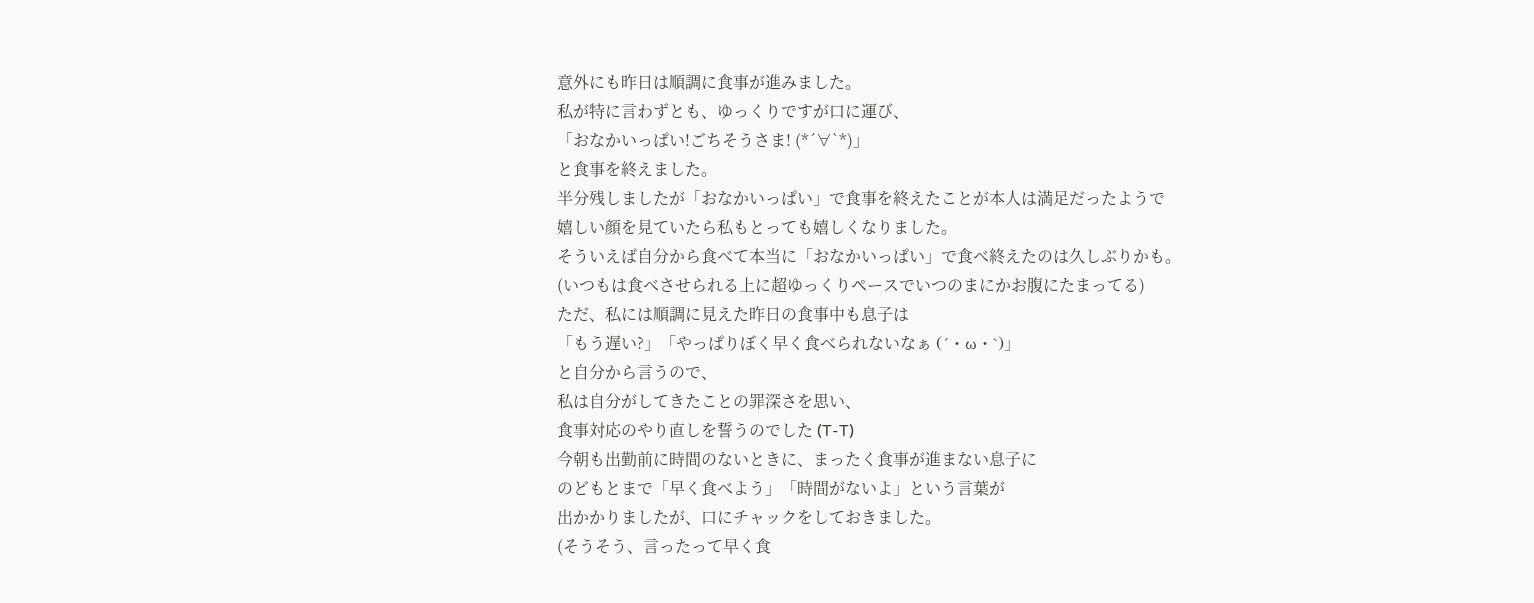意外にも昨日は順調に食事が進みました。
私が特に言わずとも、ゆっくりですが口に運び、
「おなかいっぱい!ごちそうさま! (*´∀`*)」
と食事を終えました。
半分残しましたが「おなかいっぱい」で食事を終えたことが本人は満足だったようで
嬉しい顔を見ていたら私もとっても嬉しくなりました。
そういえば自分から食べて本当に「おなかいっぱい」で食べ終えたのは久しぶりかも。
(いつもは食べさせられる上に超ゆっくりペースでいつのまにかお腹にたまってる)
ただ、私には順調に見えた昨日の食事中も息子は
「もう遅い?」「やっぱりぼく早く食べられないなぁ (´・ω・`)」
と自分から言うので、
私は自分がしてきたことの罪深さを思い、
食事対応のやり直しを誓うのでした (T-T)
今朝も出勤前に時間のないときに、まったく食事が進まない息子に
のどもとまで「早く食べよう」「時間がないよ」という言葉が
出かかりましたが、口にチャックをしておきました。
(そうそう、言ったって早く食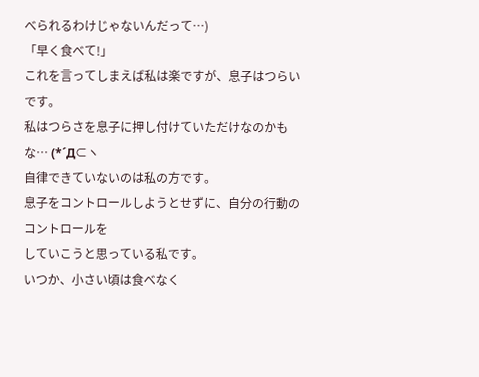べられるわけじゃないんだって…)
「早く食べて!」
これを言ってしまえば私は楽ですが、息子はつらいです。
私はつらさを息子に押し付けていただけなのかもな… (*´Д⊂ヽ
自律できていないのは私の方です。
息子をコントロールしようとせずに、自分の行動のコントロールを
していこうと思っている私です。
いつか、小さい頃は食べなく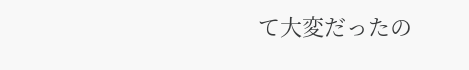て大変だったの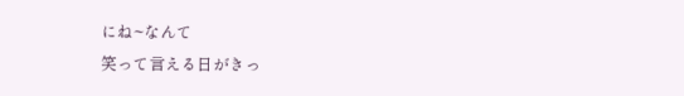にね~なんて
笑って言える日がきっ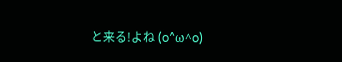と来る!よね (o^ω^o)